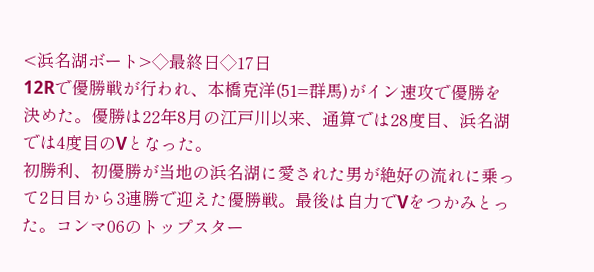<浜名湖ボート>◇最終日◇17日
12Rで優勝戦が行われ、本橋克洋(51=群馬)がイン速攻で優勝を決めた。優勝は22年8月の江戸川以来、通算では28度目、浜名湖では4度目のVとなった。
初勝利、初優勝が当地の浜名湖に愛された男が絶好の流れに乗って2日目から3連勝で迎えた優勝戦。最後は自力でVをつかみとった。コンマ06のトップスター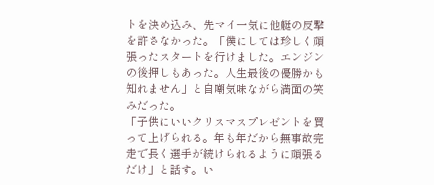トを決め込み、先マイ一気に他艇の反撃を許さなかった。「僕にしては珍しく頑張ったスタートを行けました。エンジンの後押しもあった。人生最後の優勝かも知れません」と自嘲気味ながら満面の笑みだった。
「子供にいいクリスマスプレゼントを買って上げられる。年も年だから無事故完走で長く選手が続けられるように頑張るだけ」と話す。い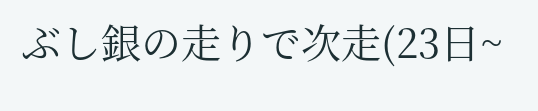ぶし銀の走りで次走(23日~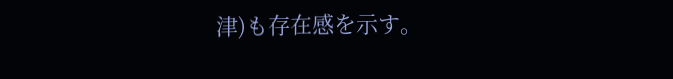津)も存在感を示す。